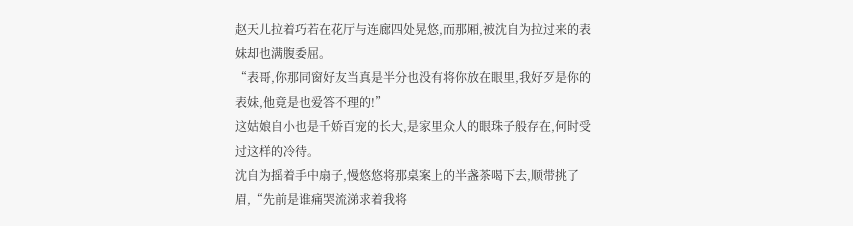赵天儿拉着巧若在花厅与连廊四处晃悠,而那厢,被沈自为拉过来的表妹却也满腹委屈。
“表哥,你那同窗好友当真是半分也没有将你放在眼里,我好歹是你的表妹,他竟是也爱答不理的!”
这姑娘自小也是千娇百宠的长大,是家里众人的眼珠子般存在,何时受过这样的冷待。
沈自为摇着手中扇子,慢悠悠将那桌案上的半盏茶喝下去,顺带挑了眉,“先前是谁痛哭流涕求着我将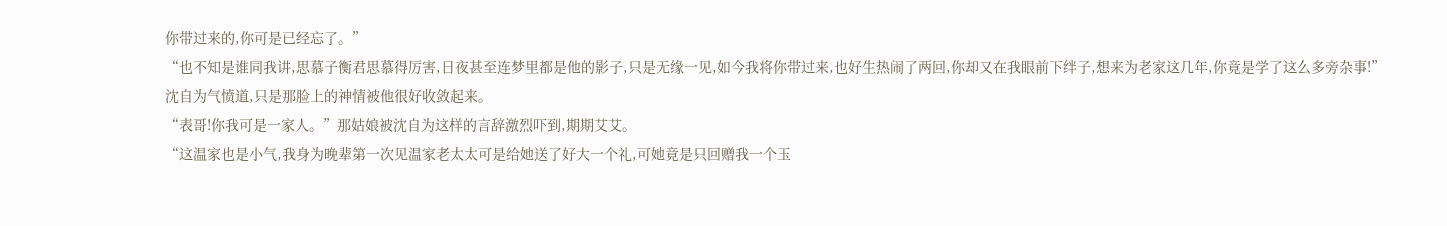你带过来的,你可是已经忘了。”
“也不知是谁同我讲,思慕子衡君思慕得厉害,日夜甚至连梦里都是他的影子,只是无缘一见,如今我将你带过来,也好生热闹了两回,你却又在我眼前下绊子,想来为老家这几年,你竟是学了这么多旁杂事!”
沈自为气愤道,只是那脸上的神情被他很好收敛起来。
“表哥!你我可是一家人。”那姑娘被沈自为这样的言辞激烈吓到,期期艾艾。
“这温家也是小气,我身为晚辈第一次见温家老太太可是给她送了好大一个礼,可她竟是只回赠我一个玉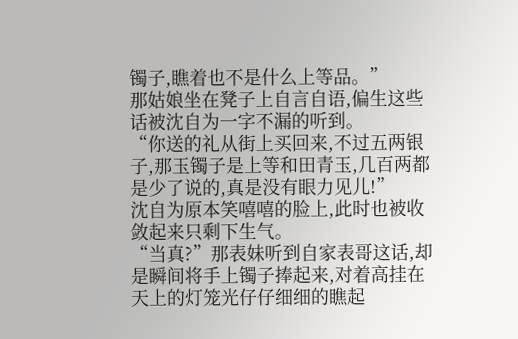镯子,瞧着也不是什么上等品。”
那姑娘坐在凳子上自言自语,偏生这些话被沈自为一字不漏的听到。
“你送的礼从街上买回来,不过五两银子,那玉镯子是上等和田青玉,几百两都是少了说的,真是没有眼力见儿!”
沈自为原本笑嘻嘻的脸上,此时也被收敛起来只剩下生气。
“当真?”那表妹听到自家表哥这话,却是瞬间将手上镯子捧起来,对着高挂在天上的灯笼光仔仔细细的瞧起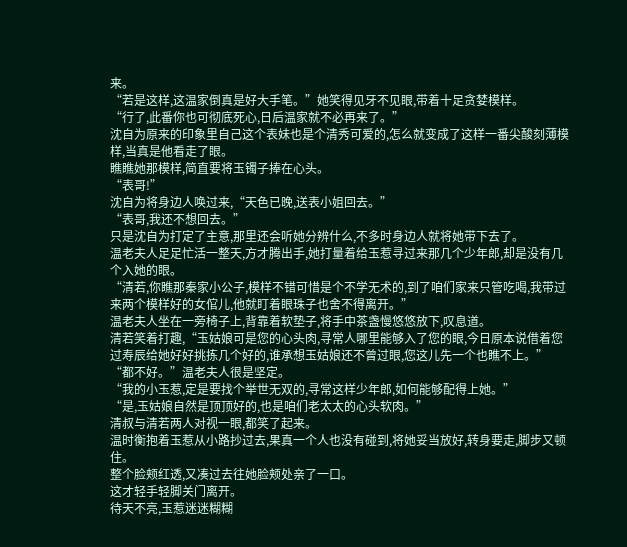来。
“若是这样,这温家倒真是好大手笔。”她笑得见牙不见眼,带着十足贪婪模样。
“行了,此番你也可彻底死心,日后温家就不必再来了。”
沈自为原来的印象里自己这个表妹也是个清秀可爱的,怎么就变成了这样一番尖酸刻薄模样,当真是他看走了眼。
瞧瞧她那模样,简直要将玉镯子捧在心头。
“表哥!”
沈自为将身边人唤过来,“天色已晚,送表小姐回去。”
“表哥,我还不想回去。”
只是沈自为打定了主意,那里还会听她分辨什么,不多时身边人就将她带下去了。
温老夫人足足忙活一整天,方才腾出手,她打量着给玉惹寻过来那几个少年郎,却是没有几个入她的眼。
“清若,你瞧那秦家小公子,模样不错可惜是个不学无术的,到了咱们家来只管吃喝,我带过来两个模样好的女倌儿,他就盯着眼珠子也舍不得离开。”
温老夫人坐在一旁椅子上,背靠着软垫子,将手中茶盏慢悠悠放下,叹息道。
清若笑着打趣,“玉姑娘可是您的心头肉,寻常人哪里能够入了您的眼,今日原本说借着您过寿辰给她好好挑拣几个好的,谁承想玉姑娘还不曾过眼,您这儿先一个也瞧不上。”
“都不好。”温老夫人很是坚定。
“我的小玉惹,定是要找个举世无双的,寻常这样少年郎,如何能够配得上她。”
“是,玉姑娘自然是顶顶好的,也是咱们老太太的心头软肉。”
清叔与清若两人对视一眼,都笑了起来。
温时衡抱着玉惹从小路抄过去,果真一个人也没有碰到,将她妥当放好,转身要走,脚步又顿住。
整个脸颊红透,又凑过去往她脸颊处亲了一口。
这才轻手轻脚关门离开。
待天不亮,玉惹迷迷糊糊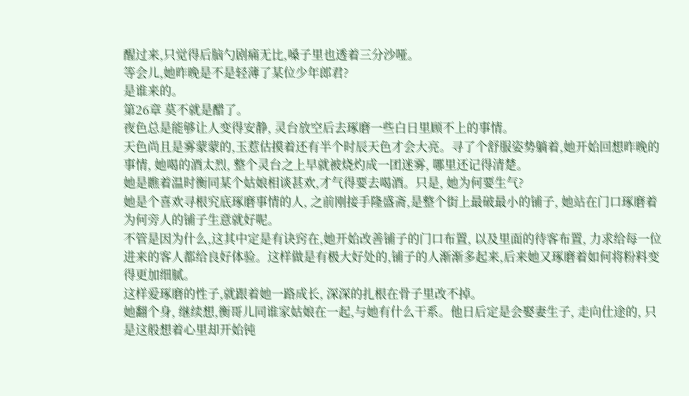醒过来,只觉得后脑勺剧痛无比,嗓子里也透着三分沙哑。
等会儿,她昨晚是不是轻薄了某位少年郎君?
是谁来的。
第26章 莫不就是醋了。
夜色总是能够让人变得安静, 灵台放空后去琢磨一些白日里顾不上的事情。
天色尚且是雾蒙蒙的,玉惹估摸着还有半个时辰天色才会大亮。寻了个舒服姿势躺着,她开始回想昨晚的事情, 她喝的酒太烈, 整个灵台之上早就被烧灼成一团迷雾, 哪里还记得清楚。
她是瞧着温时衡同某个姑娘相谈甚欢,才气得要去喝酒。只是, 她为何要生气?
她是个喜欢寻根究底琢磨事情的人, 之前刚接手隆盛斋,是整个街上最破最小的铺子, 她站在门口琢磨着为何旁人的铺子生意就好呢。
不管是因为什么,这其中定是有诀窍在,她开始改善铺子的门口布置, 以及里面的待客布置, 力求给每一位进来的客人都给良好体验。这样做是有极大好处的,铺子的人渐渐多起来,后来她又琢磨着如何将粉料变得更加细腻。
这样爱琢磨的性子,就跟着她一路成长, 深深的扎根在骨子里改不掉。
她翻个身, 继续想,衡哥儿同谁家姑娘在一起,与她有什么干系。他日后定是会娶妻生子, 走向仕途的, 只是这般想着心里却开始钝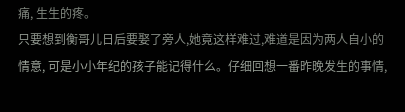痛, 生生的疼。
只要想到衡哥儿日后要娶了旁人,她竟这样难过,难道是因为两人自小的情意, 可是小小年纪的孩子能记得什么。仔细回想一番昨晚发生的事情,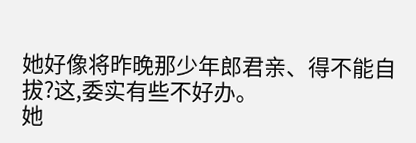她好像将昨晚那少年郎君亲、得不能自拔?这,委实有些不好办。
她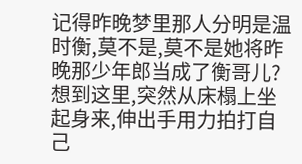记得昨晚梦里那人分明是温时衡,莫不是,莫不是她将昨晚那少年郎当成了衡哥儿?
想到这里,突然从床榻上坐起身来,伸出手用力拍打自己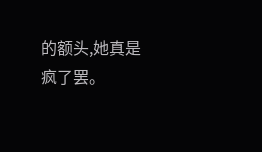的额头,她真是疯了罢。